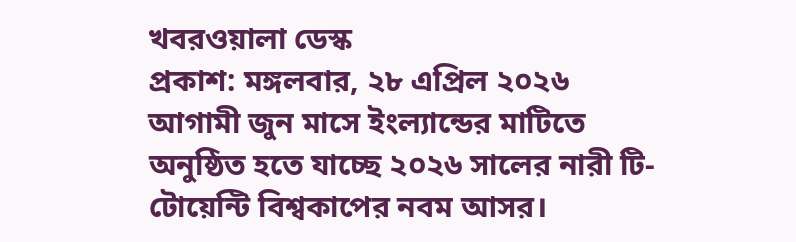খবরওয়ালা ডেস্ক
প্রকাশ: মঙ্গলবার, ২৮ এপ্রিল ২০২৬
আগামী জুন মাসে ইংল্যান্ডের মাটিতে অনুষ্ঠিত হতে যাচ্ছে ২০২৬ সালের নারী টি-টোয়েন্টি বিশ্বকাপের নবম আসর।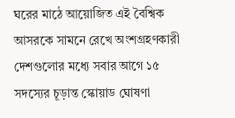ঘরের মাঠে আয়োজিত এই বৈশ্বিক আসরকে সামনে রেখে অংশগ্রহণকারী দেশগুলোর মধ্যে সবার আগে ১৫ সদস্যের চূড়ান্ত স্কোয়াড ঘোষণা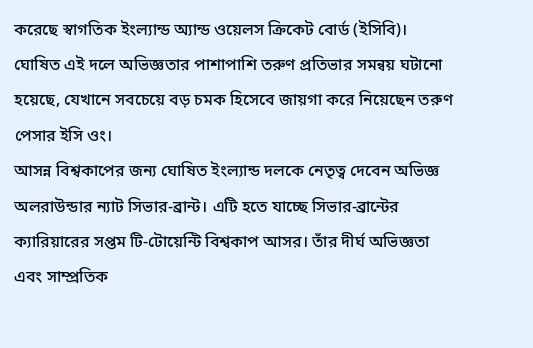করেছে স্বাগতিক ইংল্যান্ড অ্যান্ড ওয়েলস ক্রিকেট বোর্ড (ইসিবি)। ঘোষিত এই দলে অভিজ্ঞতার পাশাপাশি তরুণ প্রতিভার সমন্বয় ঘটানো হয়েছে, যেখানে সবচেয়ে বড় চমক হিসেবে জায়গা করে নিয়েছেন তরুণ পেসার ইসি ওং।
আসন্ন বিশ্বকাপের জন্য ঘোষিত ইংল্যান্ড দলকে নেতৃত্ব দেবেন অভিজ্ঞ অলরাউন্ডার ন্যাট সিভার-ব্রান্ট। এটি হতে যাচ্ছে সিভার-ব্রান্টের ক্যারিয়ারের সপ্তম টি-টোয়েন্টি বিশ্বকাপ আসর। তাঁর দীর্ঘ অভিজ্ঞতা এবং সাম্প্রতিক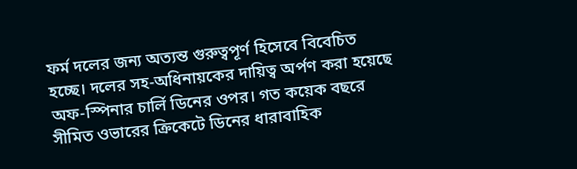ফর্ম দলের জন্য অত্যন্ত গুরুত্বপূর্ণ হিসেবে বিবেচিত হচ্ছে। দলের সহ-অধিনায়কের দায়িত্ব অর্পণ করা হয়েছে অফ-স্পিনার চার্লি ডিনের ওপর। গত কয়েক বছরে সীমিত ওভারের ক্রিকেটে ডিনের ধারাবাহিক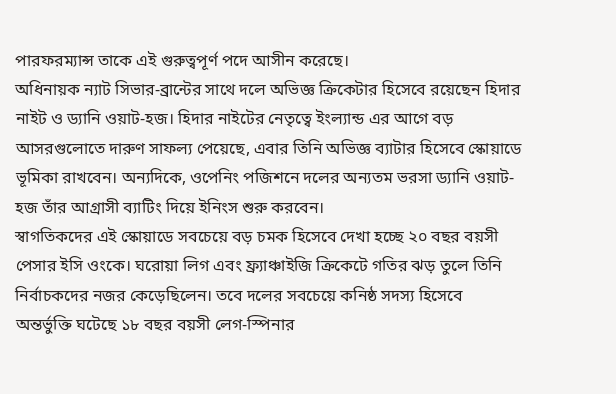পারফরম্যান্স তাকে এই গুরুত্বপূর্ণ পদে আসীন করেছে।
অধিনায়ক ন্যাট সিভার-ব্রান্টের সাথে দলে অভিজ্ঞ ক্রিকেটার হিসেবে রয়েছেন হিদার নাইট ও ড্যানি ওয়াট-হজ। হিদার নাইটের নেতৃত্বে ইংল্যান্ড এর আগে বড় আসরগুলোতে দারুণ সাফল্য পেয়েছে, এবার তিনি অভিজ্ঞ ব্যাটার হিসেবে স্কোয়াডে ভূমিকা রাখবেন। অন্যদিকে, ওপেনিং পজিশনে দলের অন্যতম ভরসা ড্যানি ওয়াট-হজ তাঁর আগ্রাসী ব্যাটিং দিয়ে ইনিংস শুরু করবেন।
স্বাগতিকদের এই স্কোয়াডে সবচেয়ে বড় চমক হিসেবে দেখা হচ্ছে ২০ বছর বয়সী পেসার ইসি ওংকে। ঘরোয়া লিগ এবং ফ্র্যাঞ্চাইজি ক্রিকেটে গতির ঝড় তুলে তিনি নির্বাচকদের নজর কেড়েছিলেন। তবে দলের সবচেয়ে কনিষ্ঠ সদস্য হিসেবে অন্তর্ভুক্তি ঘটেছে ১৮ বছর বয়সী লেগ-স্পিনার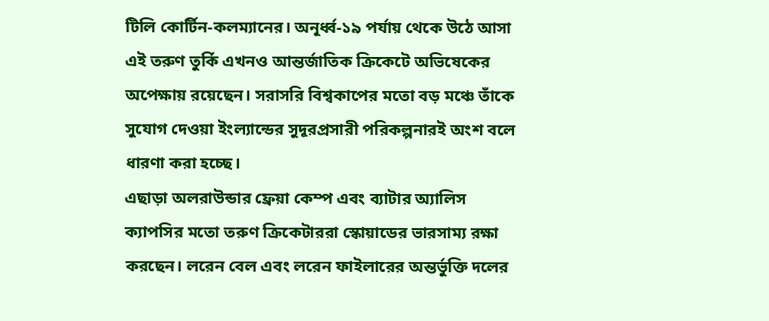টিলি কোর্টিন-কলম্যানের। অনূর্ধ্ব-১৯ পর্যায় থেকে উঠে আসা এই তরুণ তুর্কি এখনও আন্তর্জাতিক ক্রিকেটে অভিষেকের অপেক্ষায় রয়েছেন। সরাসরি বিশ্বকাপের মতো বড় মঞ্চে তাঁকে সুযোগ দেওয়া ইংল্যান্ডের সুদূরপ্রসারী পরিকল্পনারই অংশ বলে ধারণা করা হচ্ছে।
এছাড়া অলরাউন্ডার ফ্রেয়া কেম্প এবং ব্যাটার অ্যালিস ক্যাপসির মতো তরুণ ক্রিকেটাররা স্কোয়াডের ভারসাম্য রক্ষা করছেন। লরেন বেল এবং লরেন ফাইলারের অন্তর্ভুক্তি দলের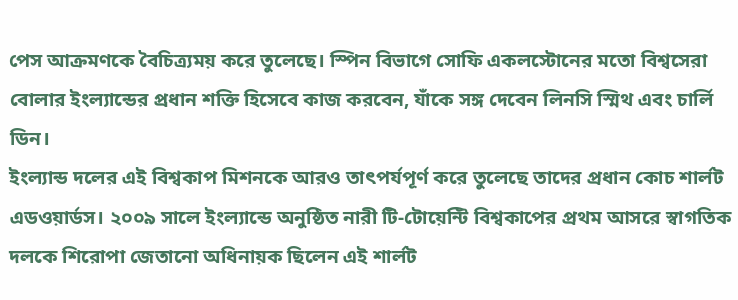পেস আক্রমণকে বৈচিত্র্যময় করে তুলেছে। স্পিন বিভাগে সোফি একলস্টোনের মতো বিশ্বসেরা বোলার ইংল্যান্ডের প্রধান শক্তি হিসেবে কাজ করবেন, যাঁকে সঙ্গ দেবেন লিনসি স্মিথ এবং চার্লি ডিন।
ইংল্যান্ড দলের এই বিশ্বকাপ মিশনকে আরও তাৎপর্যপূর্ণ করে তুলেছে তাদের প্রধান কোচ শার্লট এডওয়ার্ডস। ২০০৯ সালে ইংল্যান্ডে অনুষ্ঠিত নারী টি-টোয়েন্টি বিশ্বকাপের প্রথম আসরে স্বাগতিক দলকে শিরোপা জেতানো অধিনায়ক ছিলেন এই শার্লট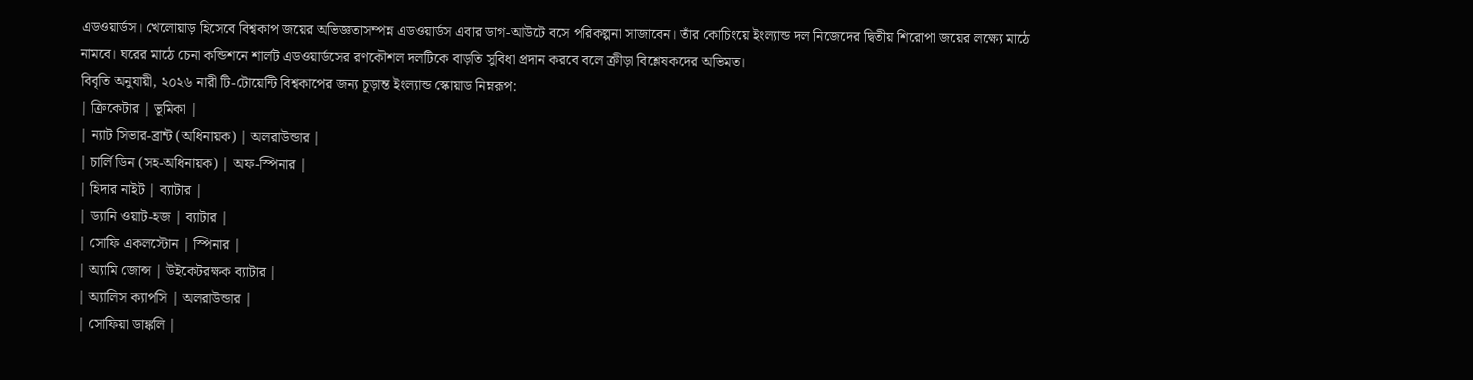এডওয়ার্ডস। খেলোয়াড় হিসেবে বিশ্বকাপ জয়ের অভিজ্ঞতাসম্পন্ন এডওয়ার্ডস এবার ডাগ-আউটে বসে পরিকল্পনা সাজাবেন। তাঁর কোচিংয়ে ইংল্যান্ড দল নিজেদের দ্বিতীয় শিরোপা জয়ের লক্ষ্যে মাঠে নামবে। ঘরের মাঠে চেনা কন্ডিশনে শার্লট এডওয়ার্ডসের রণকৌশল দলটিকে বাড়তি সুবিধা প্রদান করবে বলে ক্রীড়া বিশ্লেষকদের অভিমত।
বিবৃতি অনুযায়ী, ২০২৬ নারী টি-টোয়েন্টি বিশ্বকাপের জন্য চূড়ান্ত ইংল্যান্ড স্কোয়াড নিম্নরূপ:
| ক্রিকেটার | ভূমিকা |
| ন্যাট সিভার-ব্রান্ট (অধিনায়ক) | অলরাউন্ডার |
| চার্লি ডিন (সহ-অধিনায়ক) | অফ-স্পিনার |
| হিদার নাইট | ব্যাটার |
| ড্যানি ওয়াট-হজ | ব্যাটার |
| সোফি একলস্টোন | স্পিনার |
| অ্যামি জোন্স | উইকেটরক্ষক ব্যাটার |
| অ্যালিস ক্যাপসি | অলরাউন্ডার |
| সোফিয়া ডাঙ্কলি |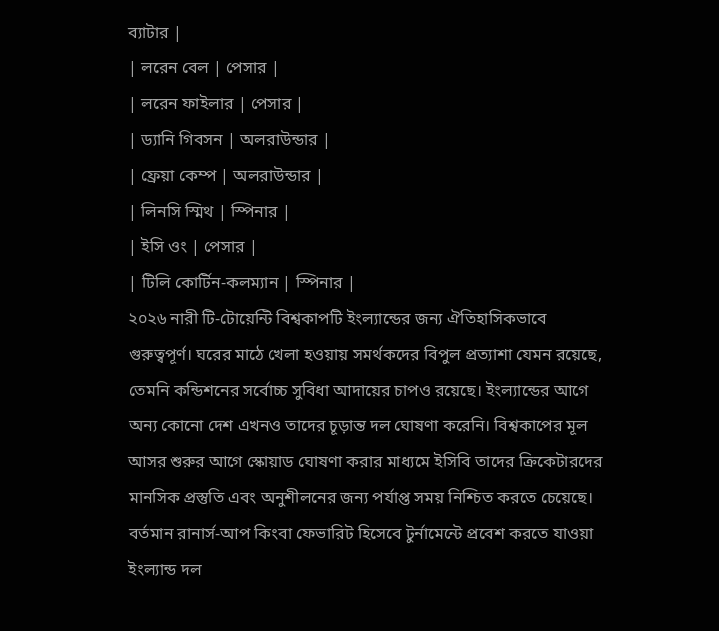ব্যাটার |
| লরেন বেল | পেসার |
| লরেন ফাইলার | পেসার |
| ড্যানি গিবসন | অলরাউন্ডার |
| ফ্রেয়া কেম্প | অলরাউন্ডার |
| লিনসি স্মিথ | স্পিনার |
| ইসি ওং | পেসার |
| টিলি কোর্টিন-কলম্যান | স্পিনার |
২০২৬ নারী টি-টোয়েন্টি বিশ্বকাপটি ইংল্যান্ডের জন্য ঐতিহাসিকভাবে গুরুত্বপূর্ণ। ঘরের মাঠে খেলা হওয়ায় সমর্থকদের বিপুল প্রত্যাশা যেমন রয়েছে, তেমনি কন্ডিশনের সর্বোচ্চ সুবিধা আদায়ের চাপও রয়েছে। ইংল্যান্ডের আগে অন্য কোনো দেশ এখনও তাদের চূড়ান্ত দল ঘোষণা করেনি। বিশ্বকাপের মূল আসর শুরুর আগে স্কোয়াড ঘোষণা করার মাধ্যমে ইসিবি তাদের ক্রিকেটারদের মানসিক প্রস্তুতি এবং অনুশীলনের জন্য পর্যাপ্ত সময় নিশ্চিত করতে চেয়েছে। বর্তমান রানার্স-আপ কিংবা ফেভারিট হিসেবে টুর্নামেন্টে প্রবেশ করতে যাওয়া ইংল্যান্ড দল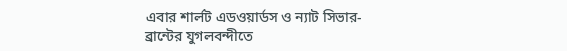এবার শার্লট এডওয়ার্ডস ও ন্যাট সিভার-ব্রান্টের যুগলবন্দীতে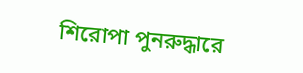শিরোপা পুনরুদ্ধারে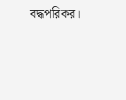বদ্ধপরিকর।